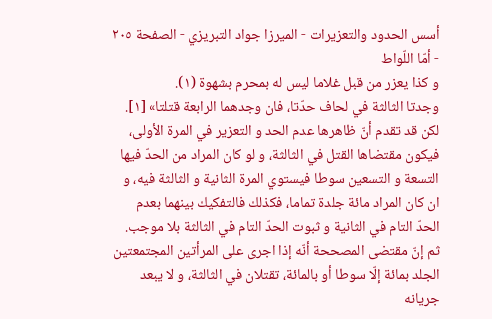أسس الحدود والتعزيرات - الميرزا جواد التبريزي - الصفحة ٢٠٥ - أمّا اللّواط
و كذا يعزر من قبل غلاما ليس له بمحرم بشهوة (١).
وجدتا الثالثة في لحاف حدّتا، فان وجدهما الرابعة قتلتا» [١].
لكن قد تقدم أنّ ظاهرها عدم الحد و التعزير في المرة الأولى، فيكون مقتضاها القتل في الثالثة، و لو كان المراد من الحدّ فيها التسعة و التسعين سوطا فيستوي المرة الثانية و الثالثة فيه، و ان كان المراد مائة جلدة تماما، فكذلك فالتفكيك بينهما بعدم الحدّ التام في الثانية و ثبوت الحدّ التام في الثالثة بلا موجب.
ثم إنّ مقتضى المصححة أنّه إذا اجرى على المرأتين المجتمعتين الجلد بمائة إلّا سوطا أو بالمائة، تقتلان في الثالثة، و لا يبعد جريانه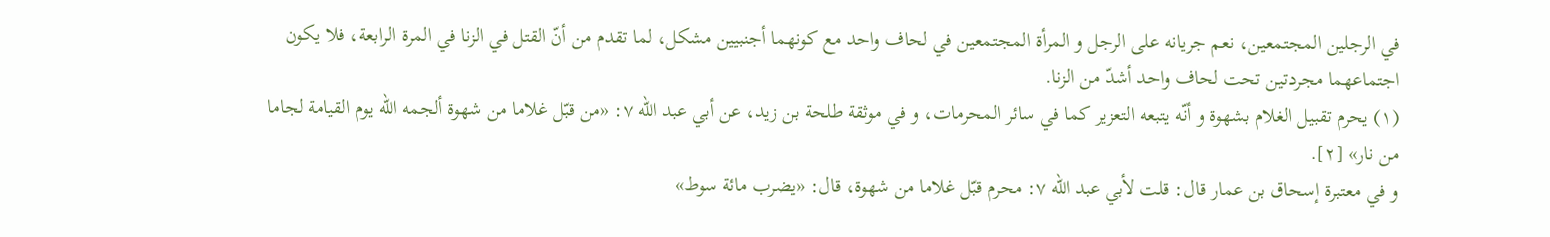في الرجلين المجتمعين، نعم جريانه على الرجل و المرأة المجتمعين في لحاف واحد مع كونهما أجنبيين مشكل، لما تقدم من أنّ القتل في الزنا في المرة الرابعة، فلا يكون اجتماعهما مجردتين تحت لحاف واحد أشدّ من الزنا.
(١) يحرم تقبيل الغلام بشهوة و أنّه يتبعه التعزير كما في سائر المحرمات، و في موثقة طلحة بن زيد، عن أبي عبد اللّه ٧: «من قبّل غلاما من شهوة ألجمه اللّه يوم القيامة لجاما من نار» [٢].
و في معتبرة إسحاق بن عمار قال: قلت لأبي عبد اللّه ٧: محرم قبّل غلاما من شهوة، قال: «يضرب مائة سوط»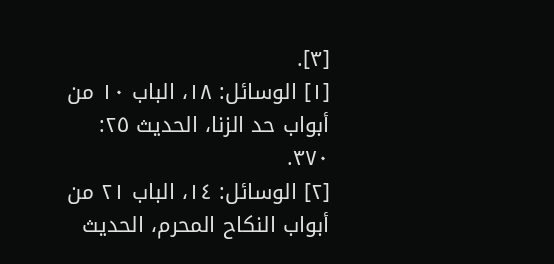[٣].
[١] الوسائل: ١٨، الباب ١٠ من أبواب حد الزنا، الحديث ٢٥: ٣٧٠.
[٢] الوسائل: ١٤، الباب ٢١ من أبواب النكاح المحرم، الحديث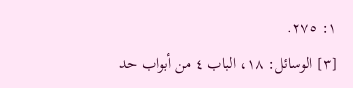١: ٢٧٥.
[٣] الوسائل: ١٨، الباب ٤ من أبواب حد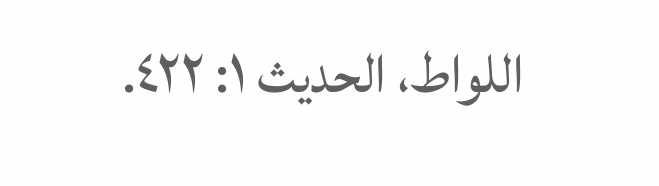اللواط، الحديث ١: ٤٢٢.